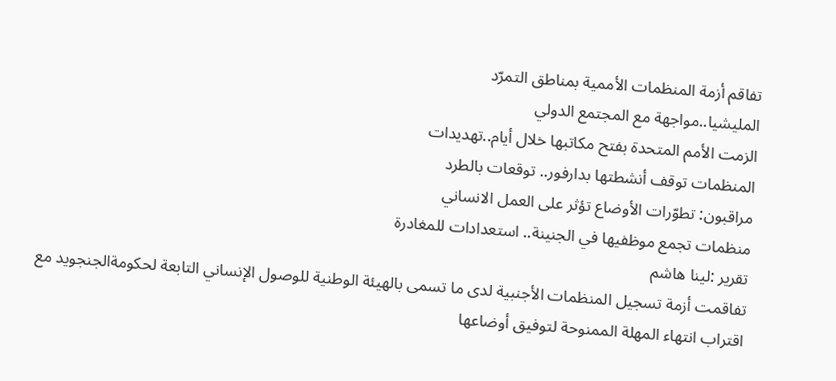تفاقم أزمة المنظمات الأممية بمناطق التمرّد
المليشيا..مواجهة مع المجتمع الدولي
الزمت الأمم المتحدة بفتح مكاتبها خلال أيام..تهديدات
المنظمات توقف أنشطتها بدارفور.. توقعات بالطرد
مراقبون: تطوّرات الأوضاع تؤثر على العمل الانساني
منظمات تجمع موظفيها في الجنينة.. استعدادات للمغادرة
تقرير :لينا هاشم
تفاقمت أزمة تسجيل المنظمات الأجنبية لدى ما تسمى بالهيئة الوطنية للوصول الإنساني التابعة لحكومةالجنجويد مع اقتراب انتهاء المهلة الممنوحة لتوفيق أوضاعها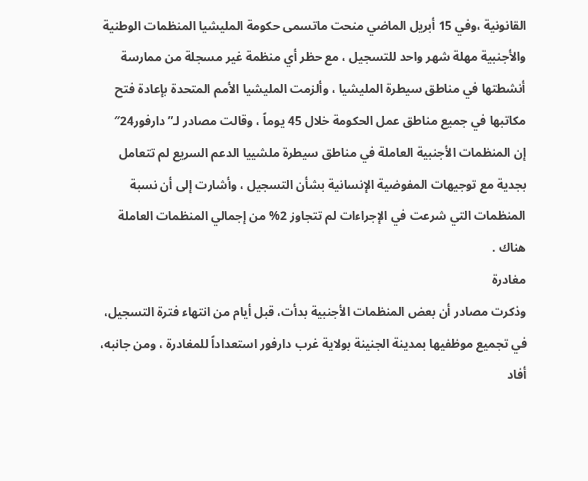القانونية ،وفي 15 أبريل الماضي منحت ماتسمى حكومة المليشيا المنظمات الوطنية والأجنبية مهلة شهر واحد للتسجيل ، مع حظر أي منظمة غير مسجلة من ممارسة أنشطتها في مناطق سيطرة المليشيا ، وألزمت المليشيا الأمم المتحدة بإعادة فتح مكاتبها في جميع مناطق عمل الحكومة خلال 45 يوماً ، وقالت مصادر لـ”دارفور24″ إن المنظمات الأجنبية العاملة في مناطق سيطرة ملشييا الدعم السريع لم تتعامل بجدية مع توجيهات المفوضية الإنسانية بشأن التسجيل ، وأشارت إلى أن نسبة المنظمات التي شرعت في الإجراءات لم تتجاوز 2% من إجمالي المنظمات العاملة هناك .
مغادرة
وذكرت مصادر أن بعض المنظمات الأجنبية بدأت، قبل أيام من انتهاء فترة التسجيل، في تجميع موظفيها بمدينة الجنينة بولاية غرب دارفور استعداداً للمغادرة ، ومن جانبه، أفاد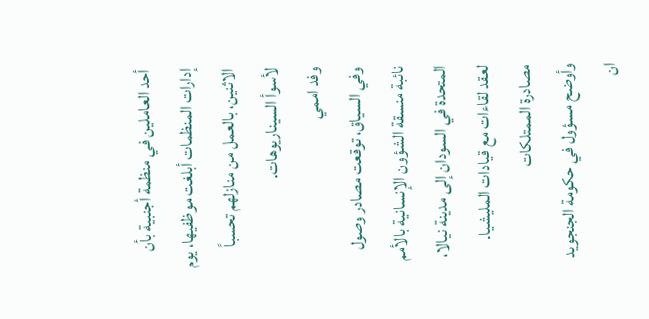أحد العاملين في منظمة أجنبية بأن إدارات المنظمات أبلغت موظفيها، يوم الاثنين، بالعمل من منازلهم تحسباً لأسوأ السيناريوهات.
وفد اممي
وفي السياق، توقعت مصادر وصول نائبة منسقة الشؤون الإنسانية بالأمم المتحدة في السودان إلى مدينة نيالا، لعقد لقاءات مع قيادات المليشيا.
مصادرة الممتلكات
وأوضح مسؤول في حكومة الجنجويد ان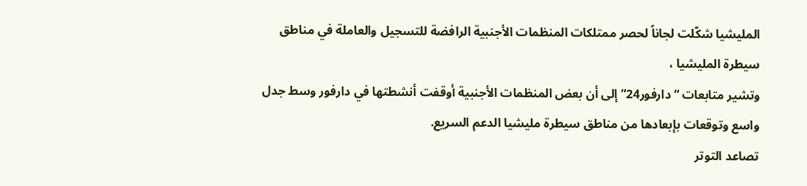المليشيا شكّلت لجاناً لحصر ممتلكات المنظمات الأجنبية الرافضة للتسجيل والعاملة في مناطق سيطرة المليشيا ،
وتشير متابعات “دارفور24” إلى أن بعض المنظمات الأجنبية أوقفت أنشطتها في دارفور وسط جدل واسع وتوقعات بإبعادها من مناطق سيطرة مليشيا الدعم السريع.
تصاعد التوتر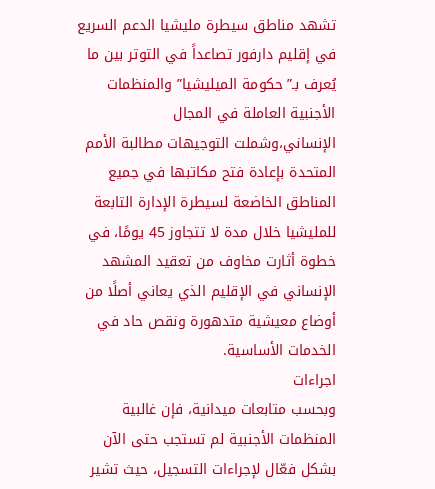تشهد مناطق سيطرة مليشيا الدعم السريع في إقليم دارفور تصاعداً في التوتر بين ما يُعرف بـ”حكومة الميليشيا” والمنظمات الأجنبية العاملة في المجال الإنساني،وشملت التوجيهات مطالبة الأمم المتحدة بإعادة فتح مكاتبها في جميع المناطق الخاضعة لسيطرة الإدارة التابعة للمليشيا خلال مدة لا تتجاوز 45 يومًا، في خطوة أثارت مخاوف من تعقيد المشهد الإنساني في الإقليم الذي يعاني أصلًا من أوضاع معيشية متدهورة ونقص حاد في الخدمات الأساسية.
اجراءات
وبحسب متابعات ميدانية، فإن غالبية المنظمات الأجنبية لم تستجب حتى الآن بشكل فعّال لإجراءات التسجيل، حيث تشير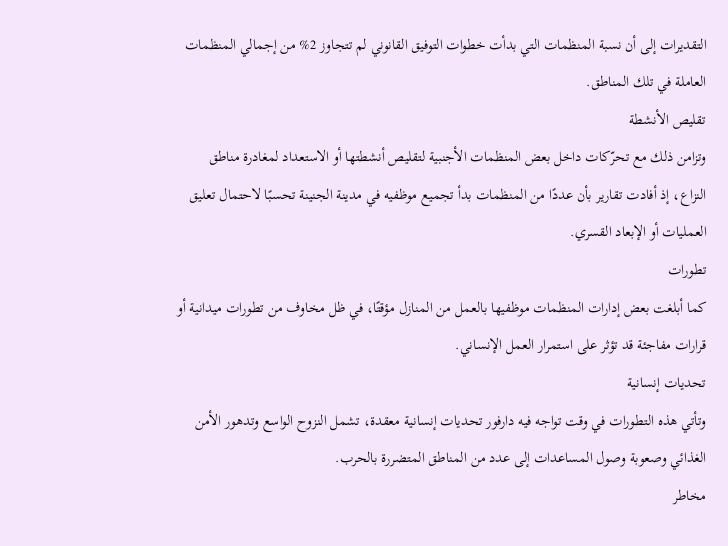التقديرات إلى أن نسبة المنظمات التي بدأت خطوات التوفيق القانوني لم تتجاوز 2% من إجمالي المنظمات العاملة في تلك المناطق.
تقليص الأنشطة
وتزامن ذلك مع تحرّكات داخل بعض المنظمات الأجنبية لتقليص أنشطتها أو الاستعداد لمغادرة مناطق النزاع، إذ أفادت تقارير بأن عددًا من المنظمات بدأ تجميع موظفيه في مدينة الجنينة تحسبًا لاحتمال تعليق العمليات أو الإبعاد القسري.
تطورات
كما أبلغت بعض إدارات المنظمات موظفيها بالعمل من المنازل مؤقتًا، في ظل مخاوف من تطورات ميدانية أو قرارات مفاجئة قد تؤثر على استمرار العمل الإنساني.
تحديات إنسانية
وتأتي هذه التطورات في وقت تواجه فيه دارفور تحديات إنسانية معقدة، تشمل النزوح الواسع وتدهور الأمن الغذائي وصعوبة وصول المساعدات إلى عدد من المناطق المتضررة بالحرب.
مخاطر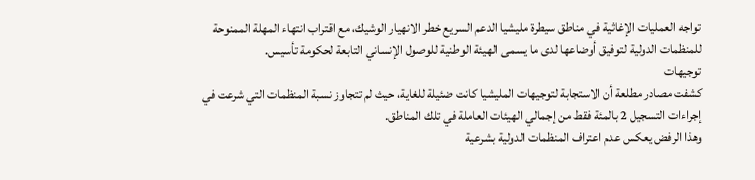تواجه العمليات الإغاثية في مناطق سيطرة مليشيا الدعم السريع خطر الانهيار الوشيك، مع اقتراب انتهاء المهلة الممنوحة للمنظمات الدولية لتوفيق أوضاعها لدى ما يسمى الهيئة الوطنية للوصول الإنساني التابعة لحكومة تأسيس.
توجيهات
كشفت مصادر مطلعة أن الاستجابة لتوجيهات المليشيا كانت ضئيلة للغاية، حيث لم تتجاوز نسبة المنظمات التي شرعت في إجراءات التسجيل 2 بالمئة فقط من إجمالي الهيئات العاملة في تلك المناطق.
وهذا الرفض يعكس عدم اعتراف المنظمات الدولية بشرعية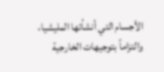الأجسام التي أنشأتها المليشيا، والتزاماً بتوجيهات الخارجية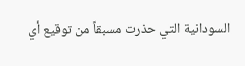السودانية التي حذرت مسبقاً من توقيع أي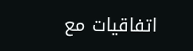اتفاقيات مع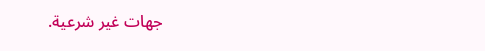جهات غير شرعية.